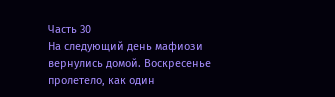Часть 30
На следующий день мафиози вернулись домой. Воскресенье пролетело, как один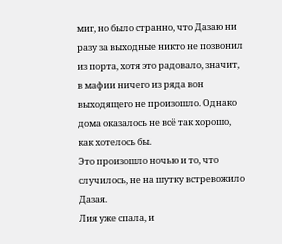миг, но было странно, что Дазаю ни разу за выходные никто не позвонил из порта, хотя это радовало, значит, в мафии ничего из ряда вон выходящего не произошло. Однако дома оказалось не всё так хорошо, как хотелось бы.
Это произошло ночью и то, что случилось, не на шутку встревожило Дазая.
Лия уже спала, и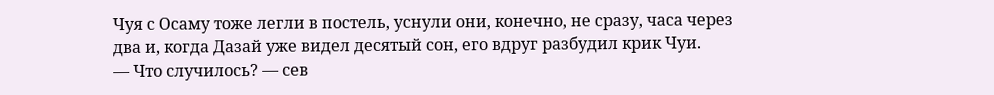Чуя с Осаму тоже легли в постель, уснули они, конечно, не сразу, часа через два и, когда Дазай уже видел десятый сон, его вдруг разбудил крик Чуи.
— Что случилось? — сев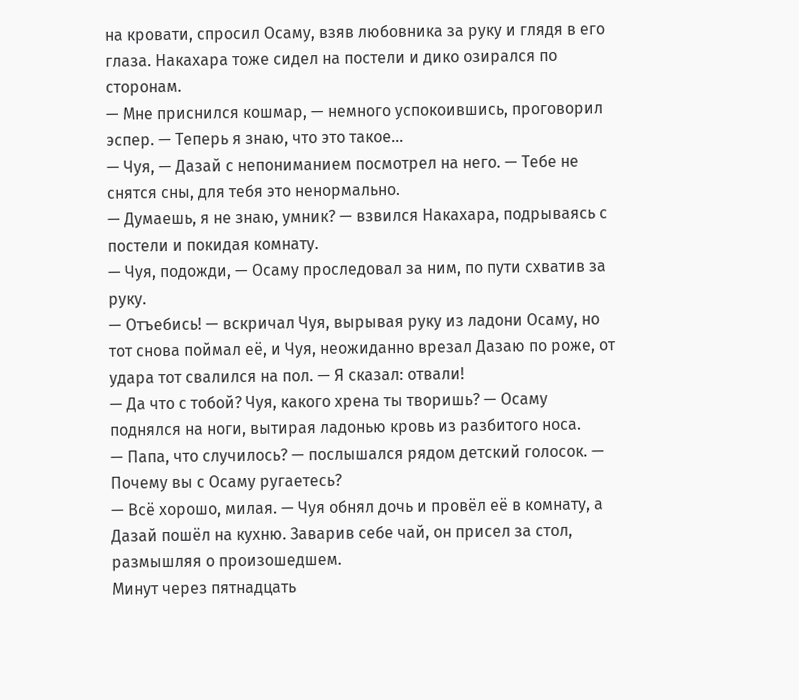на кровати, спросил Осаму, взяв любовника за руку и глядя в его глаза. Накахара тоже сидел на постели и дико озирался по сторонам.
— Мне приснился кошмар, — немного успокоившись, проговорил эспер. — Теперь я знаю, что это такое...
— Чуя, — Дазай с непониманием посмотрел на него. — Тебе не снятся сны, для тебя это ненормально.
— Думаешь, я не знаю, умник? — взвился Накахара, подрываясь с постели и покидая комнату.
— Чуя, подожди, — Осаму проследовал за ним, по пути схватив за руку.
— Отъебись! — вскричал Чуя, вырывая руку из ладони Осаму, но тот снова поймал её, и Чуя, неожиданно врезал Дазаю по роже, от удара тот свалился на пол. — Я сказал: отвали!
— Да что с тобой? Чуя, какого хрена ты творишь? — Осаму поднялся на ноги, вытирая ладонью кровь из разбитого носа.
— Папа, что случилось? — послышался рядом детский голосок. — Почему вы с Осаму ругаетесь?
— Всё хорошо, милая. — Чуя обнял дочь и провёл её в комнату, а Дазай пошёл на кухню. Заварив себе чай, он присел за стол, размышляя о произошедшем.
Минут через пятнадцать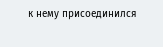к нему присоединился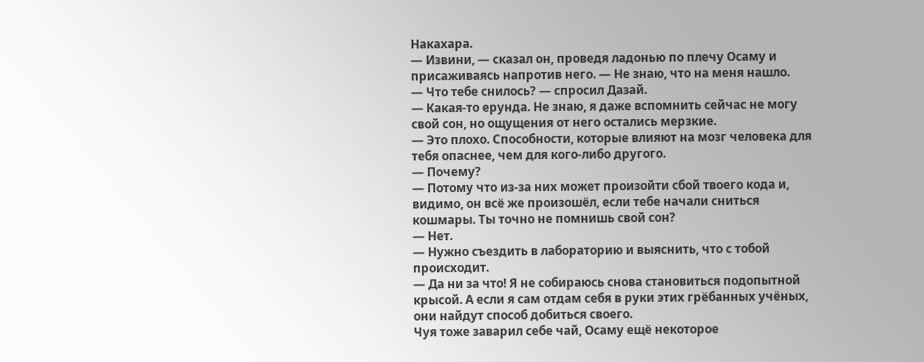Накахара.
— Извини, — сказал он, проведя ладонью по плечу Осаму и присаживаясь напротив него. — Не знаю, что на меня нашло.
— Что тебе снилось? — спросил Дазай.
— Какая-то ерунда. Не знаю, я даже вспомнить сейчас не могу свой сон, но ощущения от него остались мерзкие.
— Это плохо. Способности, которые влияют на мозг человека для тебя опаснее, чем для кого-либо другого.
— Почему?
— Потому что из-за них может произойти сбой твоего кода и, видимо, он всё же произошёл, если тебе начали сниться кошмары. Ты точно не помнишь свой сон?
— Нет.
— Нужно съездить в лабораторию и выяснить, что с тобой происходит.
— Да ни за что! Я не собираюсь снова становиться подопытной крысой. А если я сам отдам себя в руки этих грёбанных учёных, они найдут способ добиться своего.
Чуя тоже заварил себе чай, Осаму ещё некоторое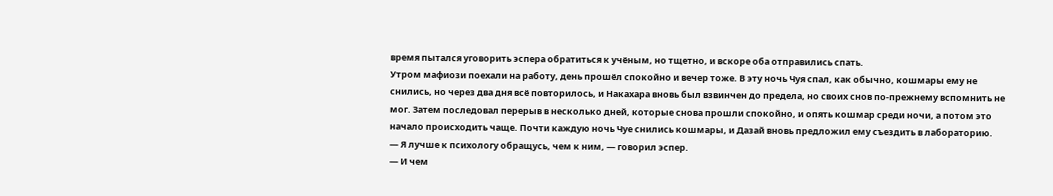время пытался уговорить эспера обратиться к учёным, но тщетно, и вскоре оба отправились спать.
Утром мафиози поехали на работу, день прошёл спокойно и вечер тоже. В эту ночь Чуя спал, как обычно, кошмары ему не снились, но через два дня всё повторилось, и Накахара вновь был взвинчен до предела, но своих снов по-прежнему вспомнить не мог. Затем последовал перерыв в несколько дней, которые снова прошли спокойно, и опять кошмар среди ночи, а потом это начало происходить чаще. Почти каждую ночь Чуе снились кошмары, и Дазай вновь предложил ему съездить в лабораторию.
— Я лучше к психологу обращусь, чем к ним, — говорил эспер.
— И чем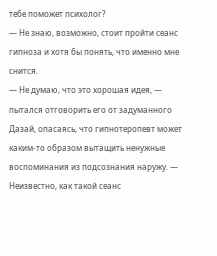тебе поможет психолог?
— Не знаю, возможно, стоит пройти сеанс гипноза и хотя бы понять, что именно мне снится.
— Не думаю, что это хорошая идея, — пытался отговорить его от задуманного Дазай, опасаясь, что гипнотеропевт может каким-то образом вытащить ненужные воспоминания из подсознания наружу. — Неизвестно, как такой сеанс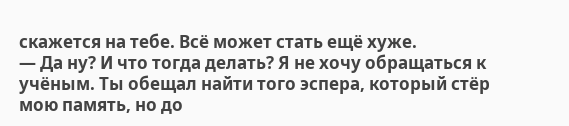скажется на тебе. Всё может стать ещё хуже.
— Да ну? И что тогда делать? Я не хочу обращаться к учёным. Ты обещал найти того эспера, который стёр мою память, но до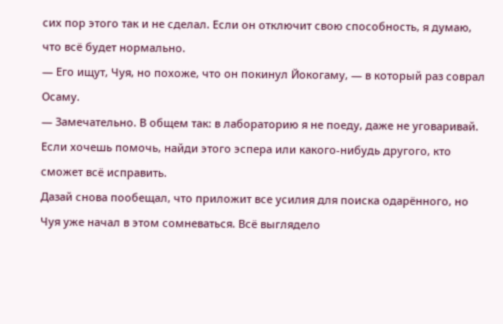сих пор этого так и не сделал. Если он отключит свою способность, я думаю, что всё будет нормально.
— Его ищут, Чуя, но похоже, что он покинул Йокогаму, — в который раз соврал Осаму.
— Замечательно. В общем так: в лабораторию я не поеду, даже не уговаривай. Если хочешь помочь, найди этого эспера или какого-нибудь другого, кто сможет всё исправить.
Дазай снова пообещал, что приложит все усилия для поиска одарённого, но Чуя уже начал в этом сомневаться. Всё выглядело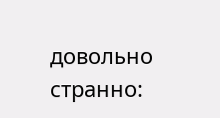довольно странно: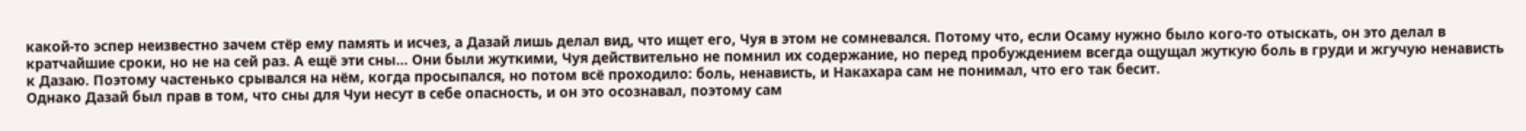какой-то эспер неизвестно зачем стёр ему память и исчез, а Дазай лишь делал вид, что ищет его, Чуя в этом не сомневался. Потому что, если Осаму нужно было кого-то отыскать, он это делал в кратчайшие сроки, но не на сей раз. А ещё эти сны... Они были жуткими, Чуя действительно не помнил их содержание, но перед пробуждением всегда ощущал жуткую боль в груди и жгучую ненависть к Дазаю. Поэтому частенько срывался на нём, когда просыпался, но потом всё проходило: боль, ненависть, и Накахара сам не понимал, что его так бесит.
Однако Дазай был прав в том, что сны для Чуи несут в себе опасность, и он это осознавал, поэтому сам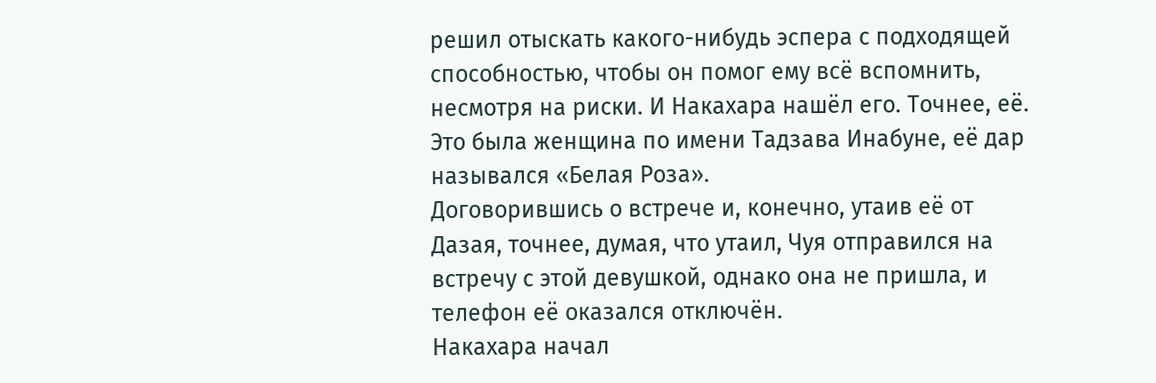решил отыскать какого-нибудь эспера с подходящей способностью, чтобы он помог ему всё вспомнить, несмотря на риски. И Накахара нашёл его. Точнее, её. Это была женщина по имени Тадзава Инабуне, её дар назывался «Белая Роза».
Договорившись о встрече и, конечно, утаив её от Дазая, точнее, думая, что утаил, Чуя отправился на встречу с этой девушкой, однако она не пришла, и телефон её оказался отключён.
Накахара начал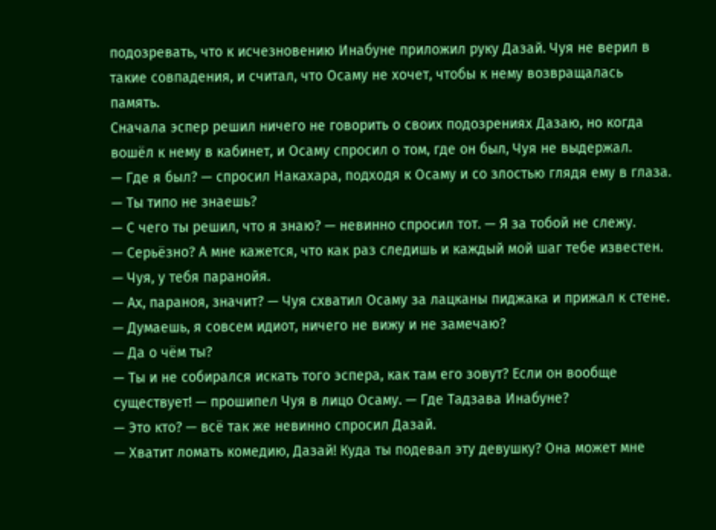подозревать, что к исчезновению Инабуне приложил руку Дазай. Чуя не верил в такие совпадения, и считал, что Осаму не хочет, чтобы к нему возвращалась память.
Сначала эспер решил ничего не говорить о своих подозрениях Дазаю, но когда вошёл к нему в кабинет, и Осаму спросил о том, где он был, Чуя не выдержал.
— Где я был? — спросил Накахара, подходя к Осаму и со злостью глядя ему в глаза. — Ты типо не знаешь?
— С чего ты решил, что я знаю? — невинно спросил тот. — Я за тобой не слежу.
— Серьёзно? А мне кажется, что как раз следишь и каждый мой шаг тебе известен.
— Чуя, у тебя паранойя.
— Ах, параноя, значит? — Чуя схватил Осаму за лацканы пиджака и прижал к стене. — Думаешь, я совсем идиот, ничего не вижу и не замечаю?
— Да о чём ты?
— Ты и не собирался искать того эспера, как там его зовут? Если он вообще существует! — прошипел Чуя в лицо Осаму. — Где Тадзава Инабуне?
— Это кто? — всё так же невинно спросил Дазай.
— Хватит ломать комедию, Дазай! Куда ты подевал эту девушку? Она может мне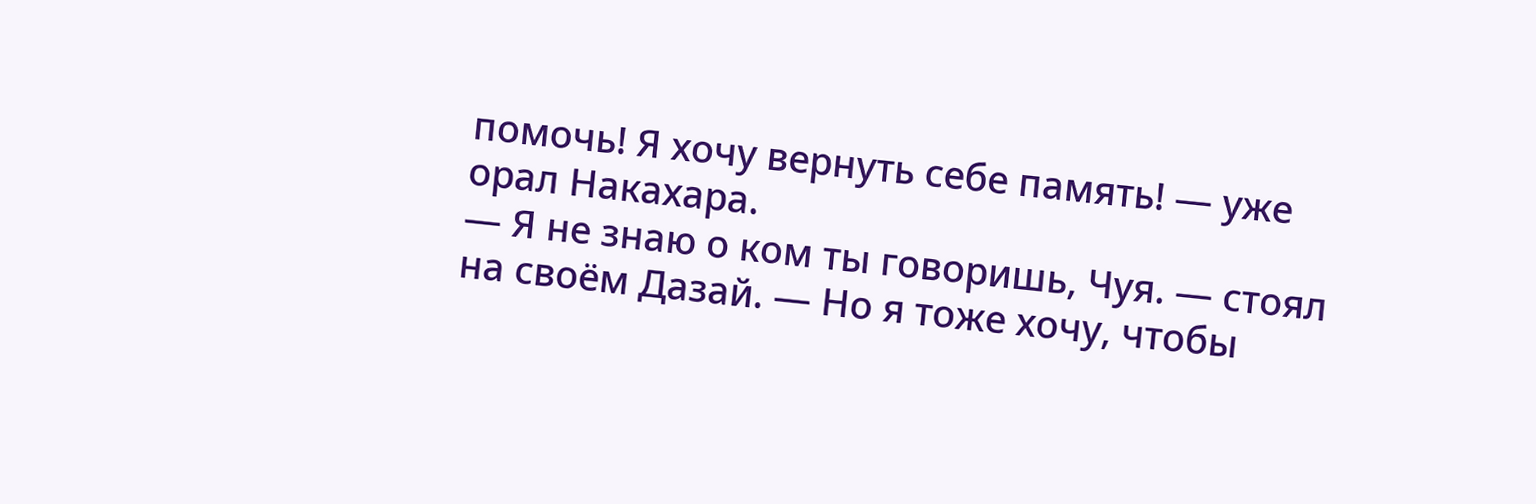помочь! Я хочу вернуть себе память! — уже орал Накахара.
— Я не знаю о ком ты говоришь, Чуя. — стоял на своём Дазай. — Но я тоже хочу, чтобы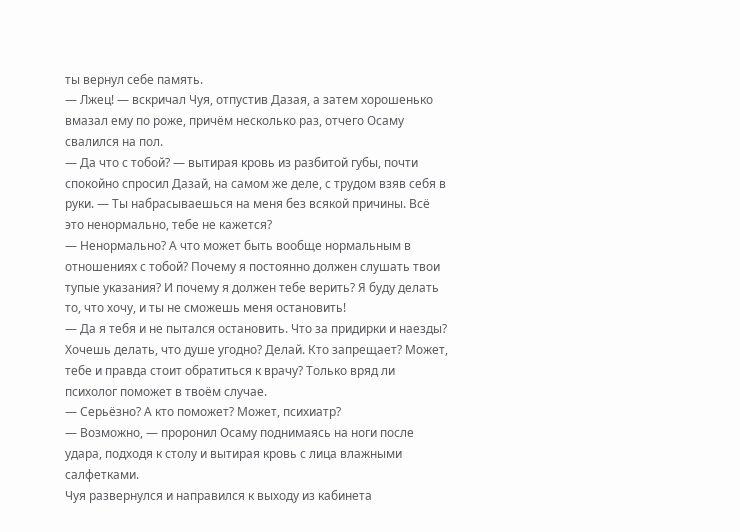ты вернул себе память.
— Лжец! — вскричал Чуя, отпустив Дазая, а затем хорошенько вмазал ему по роже, причём несколько раз, отчего Осаму свалился на пол.
— Да что с тобой? — вытирая кровь из разбитой губы, почти спокойно спросил Дазай, на самом же деле, с трудом взяв себя в руки. — Ты набрасываешься на меня без всякой причины. Всё это ненормально, тебе не кажется?
— Ненормально? А что может быть вообще нормальным в отношениях с тобой? Почему я постоянно должен слушать твои тупые указания? И почему я должен тебе верить? Я буду делать то, что хочу, и ты не сможешь меня остановить!
— Да я тебя и не пытался остановить. Что за придирки и наезды? Хочешь делать, что душе угодно? Делай. Кто запрещает? Может, тебе и правда стоит обратиться к врачу? Только вряд ли психолог поможет в твоём случае.
— Серьёзно? А кто поможет? Может, психиатр?
— Возможно, — проронил Осаму поднимаясь на ноги после удара, подходя к столу и вытирая кровь с лица влажными салфетками.
Чуя развернулся и направился к выходу из кабинета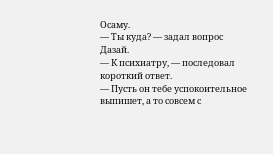Осаму.
— Ты куда? — задал вопрос Дазай.
— К психиатру, — последовал короткий ответ.
— Пусть он тебе успокоительное выпишет, а то совсем с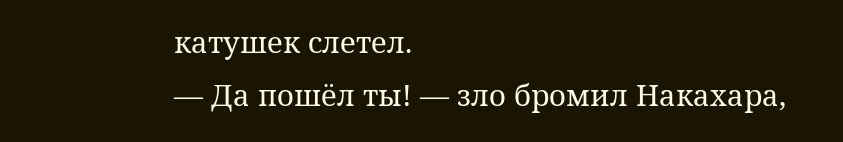катушек слетел.
— Да пошёл ты! — зло бромил Накахара,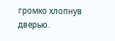громко хлопнув дверью.